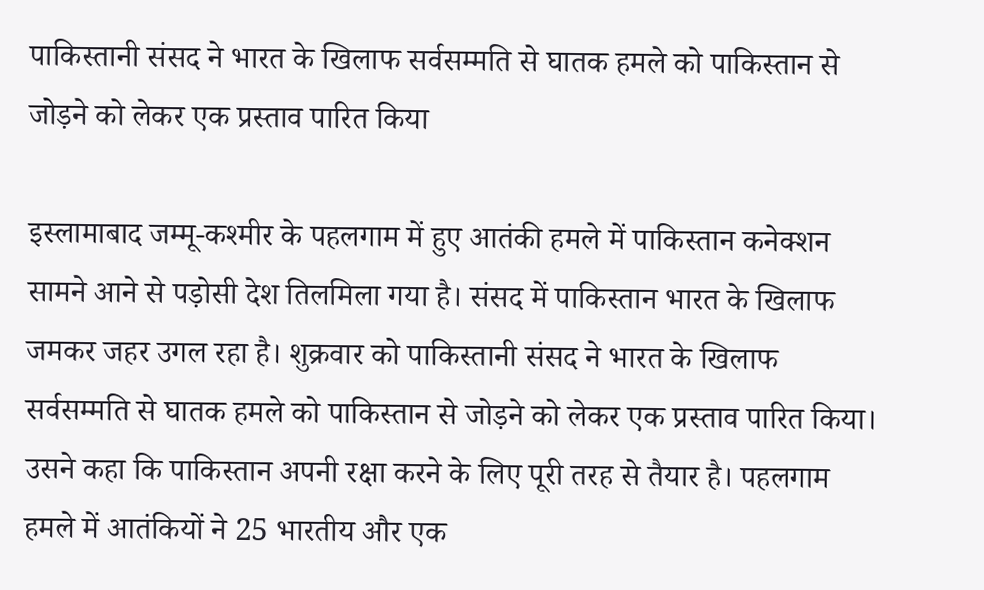पाकिस्तानी संसद ने भारत के खिलाफ सर्वसम्मति से घातक हमले को पाकिस्तान से जोड़ने को लेकर एक प्रस्ताव पारित किया

इस्लामाबाद जम्मू-कश्मीर के पहलगाम में हुए आतंकी हमले में पाकिस्तान कनेक्शन सामने आने से पड़ोसी देश तिलमिला गया है। संसद में पाकिस्तान भारत के खिलाफ जमकर जहर उगल रहा है। शुक्रवार को पाकिस्तानी संसद ने भारत के खिलाफ सर्वसम्मति से घातक हमले को पाकिस्तान से जोड़ने को लेकर एक प्रस्ताव पारित किया। उसने कहा कि पाकिस्तान अपनी रक्षा करने के लिए पूरी तरह से तैयार है। पहलगाम हमले में आतंकियों ने 25 भारतीय और एक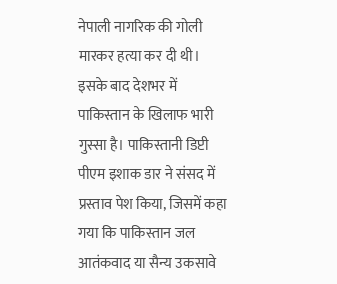नेपाली नागरिक की गोली मारकर हत्या कर दी थी। इसके बाद देशभर में पाकिस्तान के खिलाफ भारी गुस्सा है। पाकिस्तानी डिप्टी पीएम इशाक डार ने संसद में प्रस्ताव पेश किया, जिसमें कहा गया कि पाकिस्तान जल आतंकवाद या सैन्य उकसावे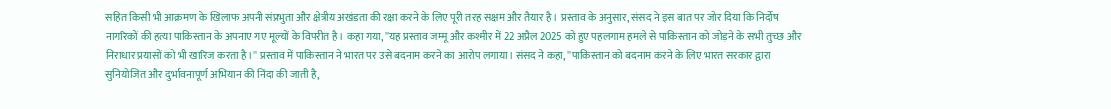सहित किसी भी आक्रमण के खिलाफ अपनी संप्रभुता और क्षेत्रीय अखंडता की रक्षा करने के लिए पूरी तरह सक्षम और तैयार है। प्रस्ताव के अनुसार, संसद ने इस बात पर जोर दिया कि निर्दोष नागरिकों की हत्या पाकिस्तान के अपनाए गए मूल्यों के विपरीत है। कहा गया, ''यह प्रस्ताव जम्मू और कश्मीर में 22 अप्रैल 2025 को हुए पहलगाम हमले से पाकिस्तान को जोड़ने के सभी तुच्छ और निराधार प्रयासों को भी खारिज करता है।'' प्रस्ताव में पाकिस्तान ने भारत पर उसे बदनाम करने का आरोप लगाया। संसद ने कहा, ''पाकिस्तान को बदनाम करने के लिए भारत सरकार द्वारा सुनियोजित और दुर्भावनापूर्ण अभियान की निंदा की जाती है,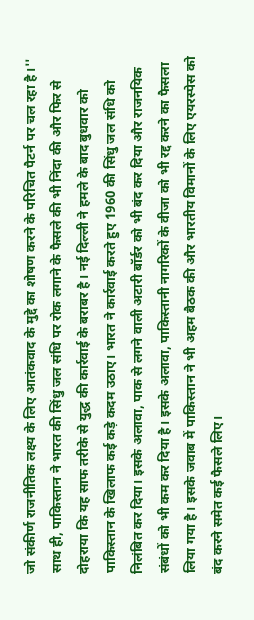जो संकीर्ण राजनीतिक लक्ष्य के लिए आतंकवाद के मुद्दे का शोषण करने के परिचित पैटर्न पर चल रहा है।'' साथ ही, पाकिस्तान ने भारत की सिंधु जल संधि पर रोक लगाने के फैसले की भी निंदा की और फिर से दोहराया कि यह साफ तरीके से युद्ध की कार्रवाई के बराबर है। नई दिल्ली ने हमले के बाद बुधवार को पाकिस्तान के खिलाफ कई कड़े कदम उठाए। भारत ने कार्रवाई करते हुए 1960 की सिंधु जल संधि को निलंबित कर दिया। इसके अलावा, पाक से लगने वाली अटारी बॉर्डर को भी बंद कर दिया और राजनयिक संबंधों को भी कम कर दिया है। इसके अलावा, पाकिस्तानी नागरिकों के वीजा को भी रद्द करने का फैसला लिया गया है। इसके जवाब में पाकिस्तान ने भी अहम बैठक की और भारतीय विमानों के लिए एयरस्पेस को बंद करने समेत कई फैसले लिए।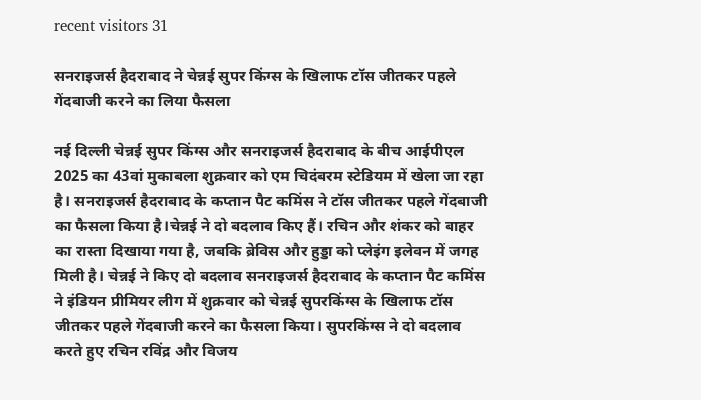recent visitors 31

सनराइजर्स हैदराबाद ने चेन्नई सुपर किंग्स के खिलाफ टॉस जीतकर पहले गेंदबाजी करने का लिया फैसला

नई दिल्ली चेन्नई सुपर किंग्स और सनराइजर्स हैदराबाद के बीच आईपीएल 2025 का 43वां मुकाबला शुक्रवार को एम चिदंबरम स्टेडियम में खेला जा रहा है। सनराइजर्स हैदराबाद के कप्तान पैट कमिंस ने टॉस जीतकर पहले गेंदबाजी का फैसला किया है।चेन्नई ने दो बदलाव किए हैं। रचिन और शंकर को बाहर का रास्ता दिखाया गया है, जबकि ब्रेविस और हुड्डा को प्लेइंग इलेवन में जगह मिली है। चेन्नई ने किए दो बदलाव सनराइजर्स हैदराबाद के कप्तान पैट कमिंस ने इंडियन प्रीमियर लीग में शुक्रवार को चेन्नई सुपरकिंग्स के खिलाफ टॉस जीतकर पहले गेंदबाजी करने का फैसला किया। सुपरकिंग्स ने दो बदलाव करते हुए रचिन रविंद्र और विजय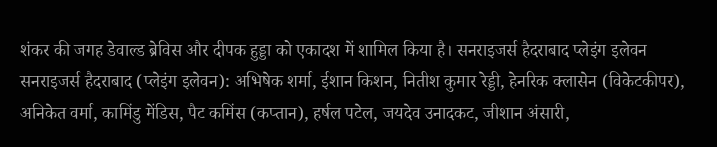शंकर की जगह डेवाल्ड ब्रेविस और दीपक हुड्डा को एकादश में शामिल किया है। सनराइजर्स हैदराबाद प्लेइंग इलेवन सनराइजर्स हैदराबाद (प्लेइंग इलेवन): अभिषेक शर्मा, ईशान किशन, नितीश कुमार रेड्डी, हेनरिक क्लासेन (विकेटकीपर), अनिकेत वर्मा, कामिंडु मेंडिस, पैट कमिंस (कप्तान), हर्षल पटेल, जयदेव उनादकट, जीशान अंसारी,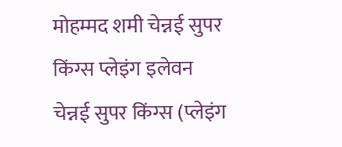मोहम्मद शमी चेन्नई सुपर किंग्स प्लेइंग इलेवन चेन्नई सुपर किंग्स (प्लेइंग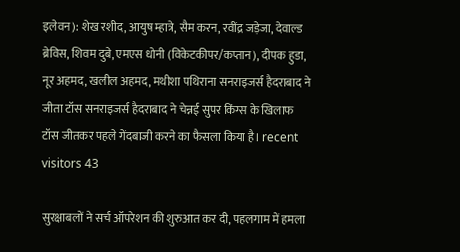इलेवन): शेख रशीद, आयुष म्हात्रे, सैम करन, रवींद्र जड़ेजा, देवाल्ड ब्रेविस, शिवम दुबे, एमएस धोनी (विकेटकीपर/कप्तान), दीपक हुडा, नूर अहमद, खलील अहमद, मथीशा पथिराना सनराइजर्स हैदराबाद ने जीता टॉस सनराइजर्स हैदराबाद ने चेन्नई सुपर किंग्स के खिलाफ टॉस जीतकर पहले गेंदबाजी करने का फैसला किया है। recent visitors 43

सुरक्षाबलों ने सर्च ऑपरेशन की शुरुआत कर दी, पहलगाम में हमला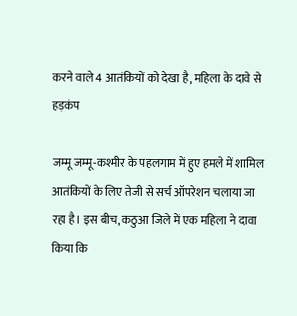करने वाले 4 आतंकियों को देखा है, महिला के दावे से हड़कंप

जम्मू जम्मू-कश्मीर के पहलगाम में हुए हमले में शामिल आतंकियों के लिए तेजी से सर्च ऑपरेशन चलाया जा रहा है। इस बीच, कठुआ जिले में एक महिला ने दावा किया कि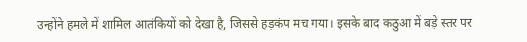उन्होंने हमले में शामिल आतंकियों को देखा है, जिससे हड़कंप मच गया। इसके बाद कठुआ में बड़े स्तर पर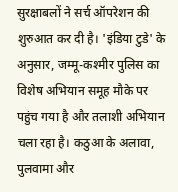सुरक्षाबलों ने सर्च ऑपरेशन की शुरुआत कर दी है। 'इंडिया टुडे' के अनुसार, जम्मू-कश्मीर पुलिस का विशेष अभियान समूह मौके पर पहुंच गया है और तलाशी अभियान चला रहा है। कठुआ के अलावा, पुलवामा और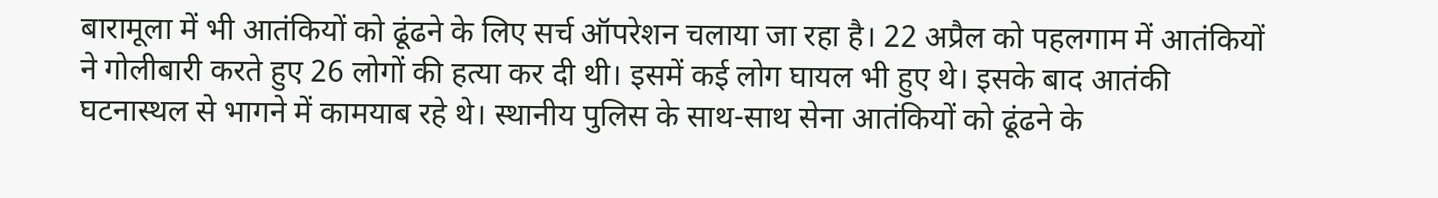बारामूला में भी आतंकियों को ढूंढने के लिए सर्च ऑपरेशन चलाया जा रहा है। 22 अप्रैल को पहलगाम में आतंकियों ने गोलीबारी करते हुए 26 लोगों की हत्या कर दी थी। इसमें कई लोग घायल भी हुए थे। इसके बाद आतंकी घटनास्थल से भागने में कामयाब रहे थे। स्थानीय पुलिस के साथ-साथ सेना आतंकियों को ढूंढने के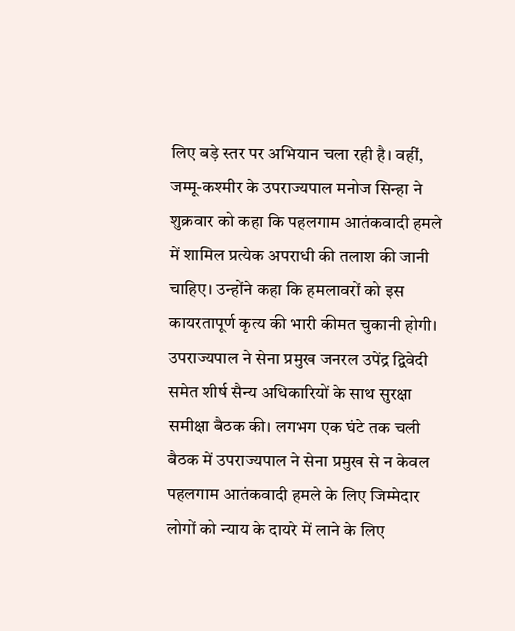लिए बड़े स्तर पर अभियान चला रही है। वहीं, जम्मू-कश्मीर के उपराज्यपाल मनोज सिन्हा ने शुक्रवार को कहा कि पहलगाम आतंकवादी हमले में शामिल प्रत्येक अपराधी की तलाश की जानी चाहिए। उन्होंने कहा कि हमलावरों को इस कायरतापूर्ण कृत्य की भारी कीमत चुकानी होगी। उपराज्यपाल ने सेना प्रमुख जनरल उपेंद्र द्विवेदी समेत शीर्ष सैन्य अधिकारियों के साथ सुरक्षा समीक्षा बैठक की। लगभग एक घंटे तक चली बैठक में उपराज्यपाल ने सेना प्रमुख से न केवल पहलगाम आतंकवादी हमले के लिए जिम्मेदार लोगों को न्याय के दायरे में लाने के लिए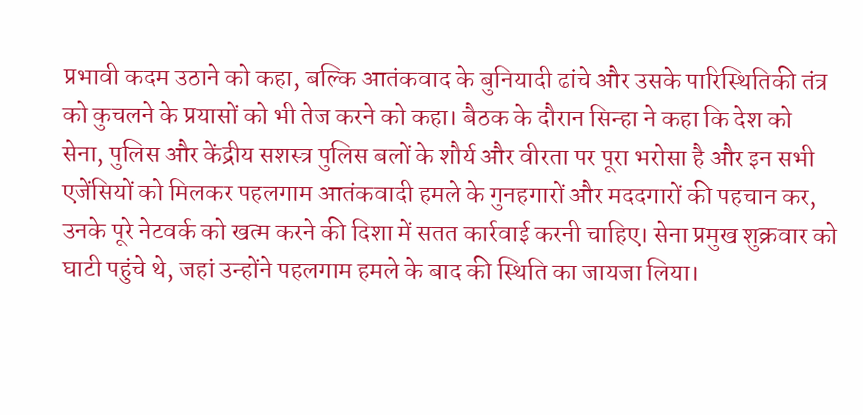प्रभावी कदम उठाने को कहा, बल्कि आतंकवाद के बुनियादी ढांचे और उसके पारिस्थितिकी तंत्र को कुचलने के प्रयासों को भी तेज करने को कहा। बैठक के दौरान सिन्हा ने कहा कि देश को सेना, पुलिस और केंद्रीय सशस्त्र पुलिस बलों के शौर्य और वीरता पर पूरा भरोसा है और इन सभी एजेंसियों को मिलकर पहलगाम आतंकवादी हमले के गुनहगारों और मददगारों की पहचान कर, उनके पूरे नेटवर्क को खत्म करने की दिशा में सतत कार्रवाई करनी चाहिए। सेना प्रमुख शुक्रवार को घाटी पहुंचे थे, जहां उन्होंने पहलगाम हमले के बाद की स्थिति का जायजा लिया।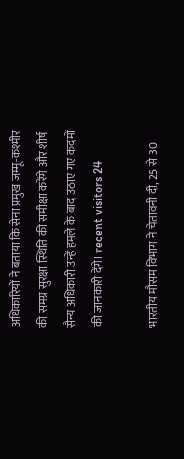अधिकारियों ने बताया कि सेना प्रमुख जम्मू-कश्मीर की समग्र सुरक्षा स्थिति की समीक्षा करेंगे और शीर्ष सैन्य अधिकारी उन्हें हमले के बाद उठाए गए कदमों की जानकारी देंगे। recent visitors 24

भारतीय मौसम विभाग ने चेतावनी दी, 25 से 30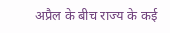अप्रैल के बीच राज्य के कई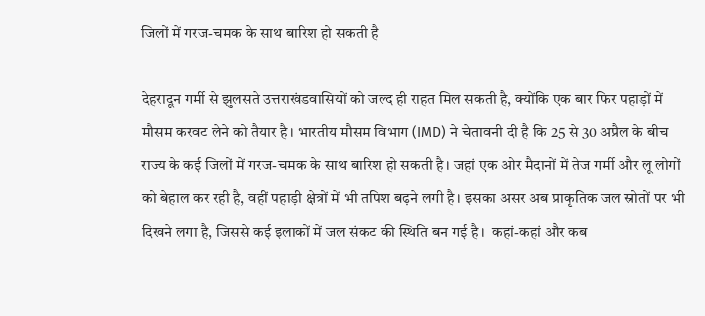जिलों में गरज-चमक के साथ बारिश हो सकती है

देहरादून गर्मी से झुलसते उत्तराखंडवासियों को जल्द ही राहत मिल सकती है, क्योंकि एक बार फिर पहाड़ों में मौसम करवट लेने को तैयार है। भारतीय मौसम विभाग (IMD) ने चेतावनी दी है कि 25 से 30 अप्रैल के बीच राज्य के कई जिलों में गरज-चमक के साथ बारिश हो सकती है। जहां एक ओर मैदानों में तेज गर्मी और लू लोगों को बेहाल कर रही है, वहीं पहाड़ी क्षेत्रों में भी तपिश बढ़ने लगी है। इसका असर अब प्राकृतिक जल स्रोतों पर भी दिखने लगा है, जिससे कई इलाकों में जल संकट की स्थिति बन गई है।  कहां-कहां और कब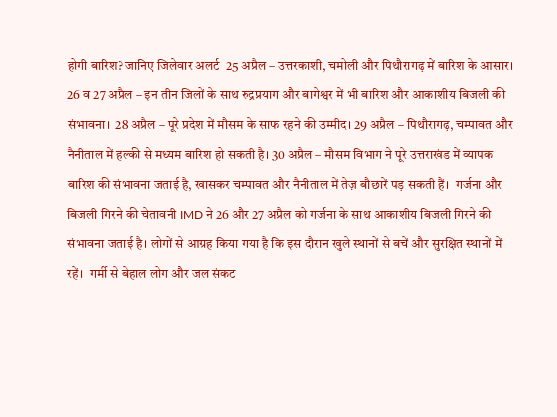होगी बारिश? जानिए जिलेवार अलर्ट  25 अप्रैल – उत्तरकाशी, चमोली और पिथौरागढ़ में बारिश के आसार।  26 व 27 अप्रैल – इन तीन जिलों के साथ रुद्रप्रयाग और बागेश्वर में भी बारिश और आकाशीय बिजली की संभावना।  28 अप्रैल – पूरे प्रदेश में मौसम के साफ रहने की उम्मीद। 29 अप्रैल – पिथौरागढ़, चम्पावत और नैनीताल में हल्की से मध्यम बारिश हो सकती है। 30 अप्रैल – मौसम विभाग ने पूरे उत्तराखंड में व्यापक बारिश की संभावना जताई है, खासकर चम्पावत और नैनीताल में तेज़ बौछारें पड़ सकती हैं।  गर्जना और बिजली गिरने की चेतावनी IMD ने 26 और 27 अप्रैल को गर्जना के साथ आकाशीय बिजली गिरने की संभावना जताई है। लोगों से आग्रह किया गया है कि इस दौरान खुले स्थानों से बचें और सुरक्षित स्थानों में रहें।  गर्मी से बेहाल लोग और जल संकट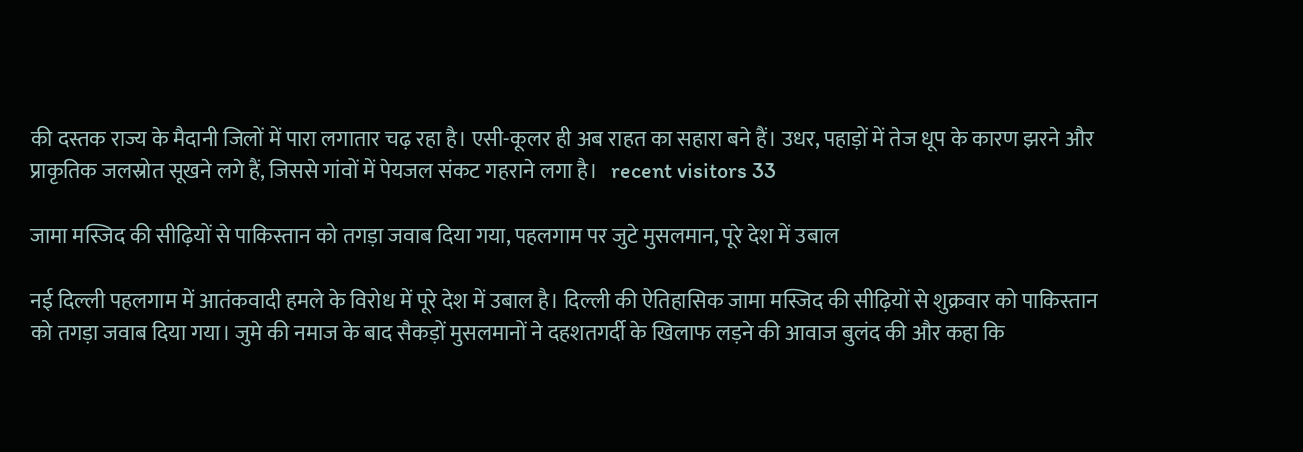की दस्तक राज्य के मैदानी जिलों में पारा लगातार चढ़ रहा है। एसी-कूलर ही अब राहत का सहारा बने हैं। उधर, पहाड़ों में तेज धूप के कारण झरने और प्राकृतिक जलस्रोत सूखने लगे हैं, जिससे गांवों में पेयजल संकट गहराने लगा है।   recent visitors 33

जामा मस्जिद की सीढ़ियों से पाकिस्तान को तगड़ा जवाब दिया गया, पहलगाम पर जुटे मुसलमान, पूरे देश में उबाल

नई दिल्ली पहलगाम में आतंकवादी हमले के विरोध में पूरे देश में उबाल है। दिल्ली की ऐतिहासिक जामा मस्जिद की सीढ़ियों से शुक्रवार को पाकिस्तान को तगड़ा जवाब दिया गया। जुमे की नमाज के बाद सैकड़ों मुसलमानों ने दहशतगर्दी के खिलाफ लड़ने की आवाज बुलंद की और कहा कि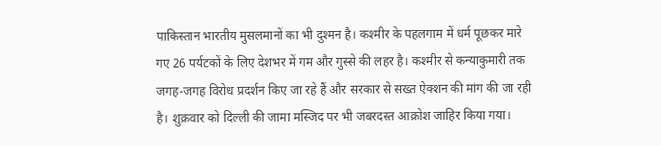पाकिस्तान भारतीय मुसलमानों का भी दुश्मन है। कश्मीर के पहलगाम में धर्म पूछकर मारे गए 26 पर्यटकों के लिए देशभर में गम और गुस्से की लहर है। कश्मीर से कन्याकुमारी तक जगह-जगह विरोध प्रदर्शन किए जा रहे हैं और सरकार से सख्त ऐक्शन की मांग की जा रही है। शुक्रवार को दिल्ली की जामा मस्जिद पर भी जबरदस्त आक्रोश जाहिर किया गया।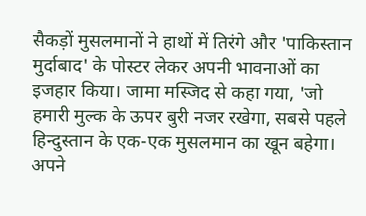सैकड़ों मुसलमानों ने हाथों में तिरंगे और 'पाकिस्तान मुर्दाबाद' के पोस्टर लेकर अपनी भावनाओं का इजहार किया। जामा मस्जिद से कहा गया, 'जो हमारी मुल्क के ऊपर बुरी नजर रखेगा, सबसे पहले हिन्दुस्तान के एक-एक मुसलमान का खून बहेगा। अपने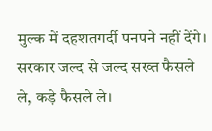मुल्क में दहशतगर्दी पनपने नहीं देंगे। सरकार जल्द से जल्द सख्त फैसले ले, कड़े फैसले ले।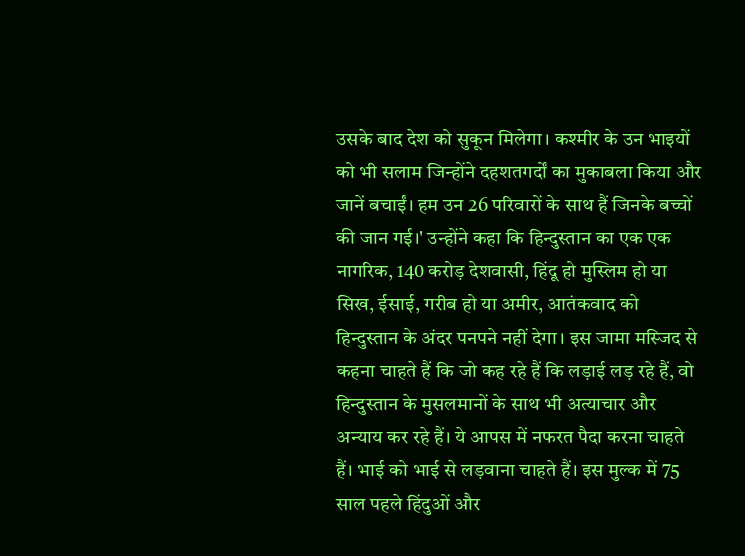उसके बाद देश को सुकून मिलेगा। कश्मीर के उन भाइयों को भी सलाम जिन्होंने दहशतगर्दों का मुकाबला किया और जानें बचाईं। हम उन 26 परिवारों के साथ हैं जिनके बच्चों की जान गई।' उन्होंने कहा कि हिन्दुस्तान का एक एक नागरिक, 140 करोड़ देशवासी, हिंदू हो मुस्लिम हो या सिख, ईसाई, गरीब हो या अमीर, आतंकवाद को हिन्दुस्तान के अंदर पनपने नहीं देगा। इस जामा मस्जिद से कहना चाहते हैं कि जो कह रहे हैं कि लड़ाई लड़ रहे हैं, वो हिन्दुस्तान के मुसलमानों के साथ भी अत्याचार और अन्याय कर रहे हैं। ये आपस में नफरत पैदा करना चाहते हैं। भाई को भाई से लड़वाना चाहते हैं। इस मुल्क में 75 साल पहले हिंदुओं और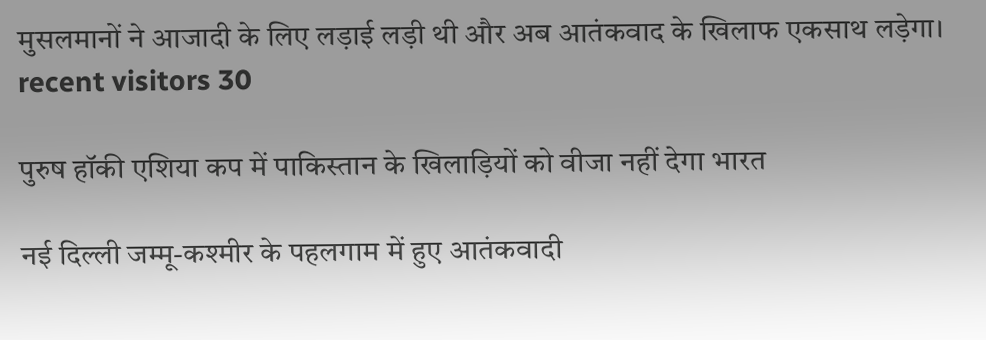मुसलमानों ने आजादी के लिए लड़ाई लड़ी थी और अब आतंकवाद के खिलाफ एकसाथ लड़ेगा। recent visitors 30

पुरुष हॉकी एशिया कप में पाकिस्तान के ख‍िलाड़‍ियों को वीजा नहीं देगा भारत

नई दिल्ली जम्मू-कश्मीर के पहलगाम में हुए आतंकवादी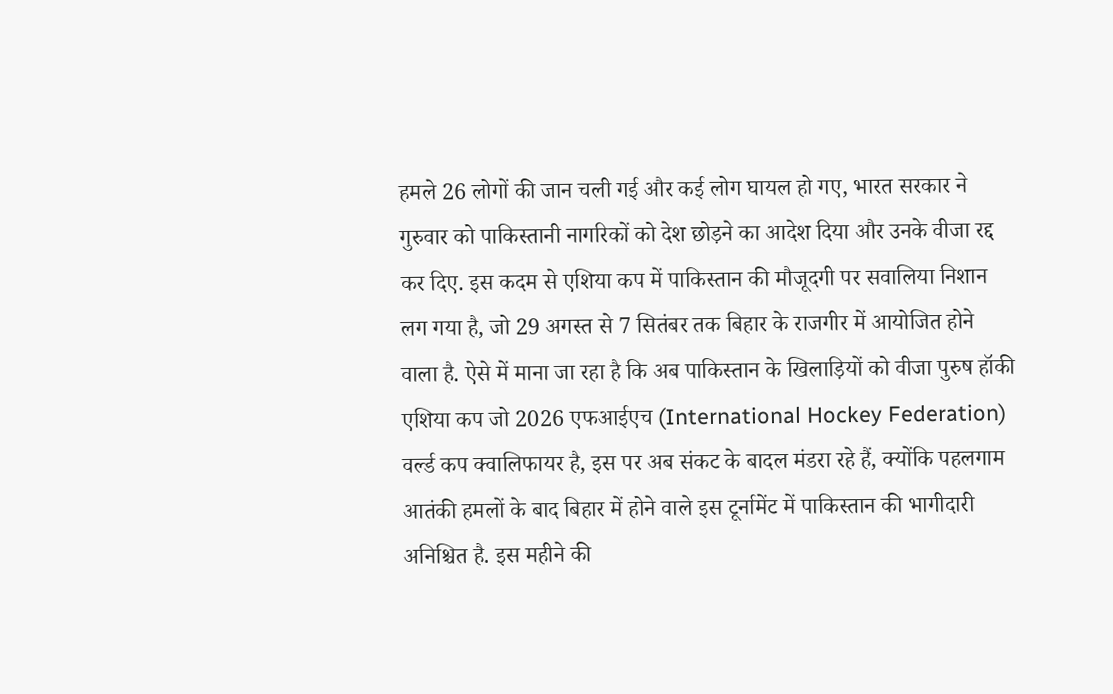हमले 26 लोगों की जान चली गई और कई लोग घायल हो गए, भारत सरकार ने गुरुवार को पाकिस्तानी नागरिकों को देश छोड़ने का आदेश दिया और उनके वीजा रद्द कर दिए. इस कदम से एशिया कप में पाकिस्तान की मौजूदगी पर सवालिया निशान लग गया है, जो 29 अगस्त से 7 सितंबर तक बिहार के राजगीर में आयोजित होने वाला है. ऐसे में माना जा रहा है कि अब पाकिस्तान के ख‍िलाड़‍ियों को वीजा पुरुष हॉकी एशिया कप जो 2026 एफआईएच (International Hockey Federation) वर्ल्ड कप क्वाल‍िफायर है, इस पर अब संकट के बादल मंडरा रहे हैं, क्योंकि पहलगाम आतंकी हमलों के बाद बिहार में होने वाले इस टूर्नामेंट में पाकिस्तान की भागीदारी अनिश्चित है. इस महीने की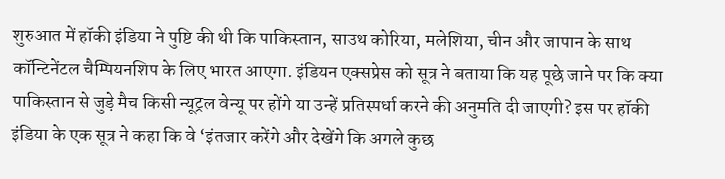शुरुआत में हॉकी इंडिया ने पुष्टि की थी कि पाकिस्तान, साउथ कोरिया, मलेशिया, चीन और जापान के साथ कॉन्ट‍िनेंटल चैम्प‍ियनश‍िप के लिए भारत आएगा. इंड‍ियन एक्सप्रेस को सूत्र ने बताया कि यह पूछे जाने पर कि क्या पाकिस्तान से जुड़े मैच किसी न्यूट्रल वेन्यू पर होंगे या उन्हें प्रतिस्पर्धा करने की अनुमति दी जाएगी? इस पर हॉकी इंडिया के एक सूत्र ने कहा कि वे ‘इंतजार करेंगे और देखेंगे कि अगले कुछ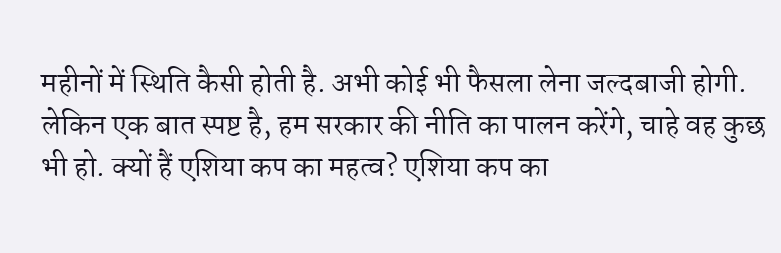महीनों में स्थिति कैसी होती है. अभी कोई भी फैसला लेना जल्दबाजी होगी. लेकिन एक बात स्पष्ट है, हम सरकार की नीति का पालन करेंगे, चाहे वह कुछ भी हो. क्यों हैं एश‍िया कप का महत्व? एशिया कप का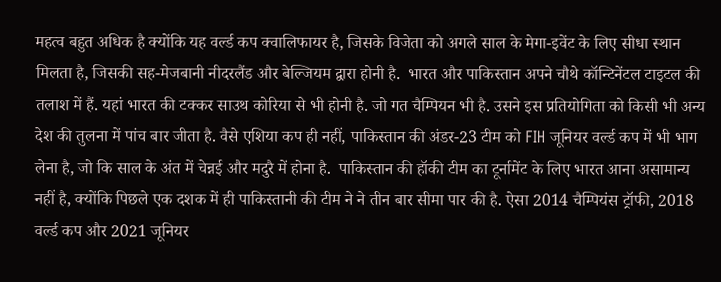महत्व बहुत अधिक है क्योंकि यह वर्ल्ड कप क्वाल‍िफायर है, जिसके विजेता को अगले साल के मेगा-इवेंट के लिए सीधा स्थान मिलता है, जिसकी सह-मेजबानी नीदरलैंड और बेल्जियम द्वारा होनी है.  भारत और पाकिस्तान अपने चौथे कॉन्ट‍िनेंटल टाइटल की तलाश में हैं. यहां भारत की टक्कर साउथ कोरिया से भी होनी है. जो गत चैम्प‍ियन भी है. उसने इस प्रतियोगिता को किसी भी अन्य देश की तुलना में पांच बार जीता है. वैसे एशिया कप ही नहीं, पाकिस्तान की अंडर-23 टीम को FIH जूनियर वर्ल्ड कप में भी भाग लेना है, जो कि साल के अंत में चेन्नई और मदुरै में होना है.  पाकिस्तान की हॉकी टीम का टूर्नामेंट के लिए भारत आना असामान्य नहीं है, क्योंकि पिछले एक दशक में ही पाकिस्तानी की टीम ने ने तीन बार सीमा पार की है. ऐसा 2014 चैम्प‍ियंस ट्रॉफी, 2018 वर्ल्ड कप और 2021 जूनियर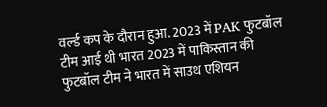वर्ल्ड कप के दौरान हुआ. 2023 में PAK फुटबॉल टीम आई थी भारत 2023 में पाकिस्तान की फुटबॉल टीम ने भारत में साउथ एश‍ियन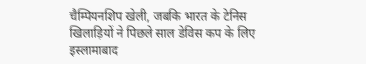चैम्पियनशिप खेली, जबकि भारत के टेनिस खिलाड़ियों ने पिछले साल डेविस कप के लिए इस्लामाबाद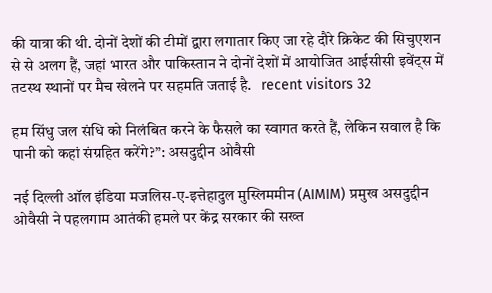की यात्रा की थी. दोनों देशों की टीमों द्वारा लगातार किए जा रहे दौरे क्रिकेट की स‍िचुएशन से से अलग हैं, जहां भारत और पाकिस्तान ने दोनों देशों में आयोजित आईसीसी इवेंट्स में तटस्थ स्थानों पर मैच खेलने पर सहमति जताई है.   recent visitors 32

हम सिंधु जल संधि को निलंबित करने के फैसले का स्वागत करते हैं, लेकिन सवाल है कि पानी को कहां संग्रहित करेंगे?”: असदुद्दीन ओवैसी

नई दिल्ली ऑल इंडिया मजलिस-ए-इत्तेहादुल मुस्लिममीन (AIMIM) प्रमुख असदुद्दीन ओवैसी ने पहलगाम आतंकी हमले पर केंद्र सरकार की सख्त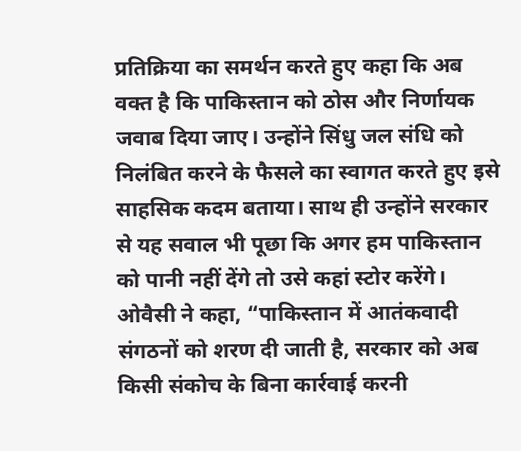प्रतिक्रिया का समर्थन करते हुए कहा कि अब वक्त है कि पाकिस्तान को ठोस और निर्णायक जवाब दिया जाए। उन्होंने सिंधु जल संधि को निलंबित करने के फैसले का स्वागत करते हुए इसे साहसिक कदम बताया। साथ ही उन्होंने सरकार से यह सवाल भी पूछा कि अगर हम पाकिस्तान को पानी नहीं देंगे तो उसे कहां स्टोर करेंगे। ओवैसी ने कहा, “पाकिस्तान में आतंकवादी संगठनों को शरण दी जाती है, सरकार को अब किसी संकोच के बिना कार्रवाई करनी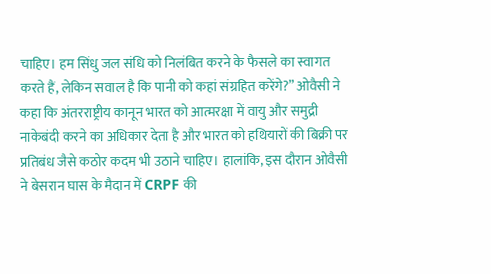चाहिए। हम सिंधु जल संधि को निलंबित करने के फैसले का स्वागत करते हैं, लेकिन सवाल है कि पानी को कहां संग्रहित करेंगे?” ओवैसी ने कहा कि अंतरराष्ट्रीय कानून भारत को आत्मरक्षा में वायु और समुद्री नाकेबंदी करने का अधिकार देता है और भारत को हथियारों की बिक्री पर प्रतिबंध जैसे कठोर कदम भी उठाने चाहिए। हालांकि, इस दौरान ओवैसी ने बेसरान घास के मैदान में CRPF की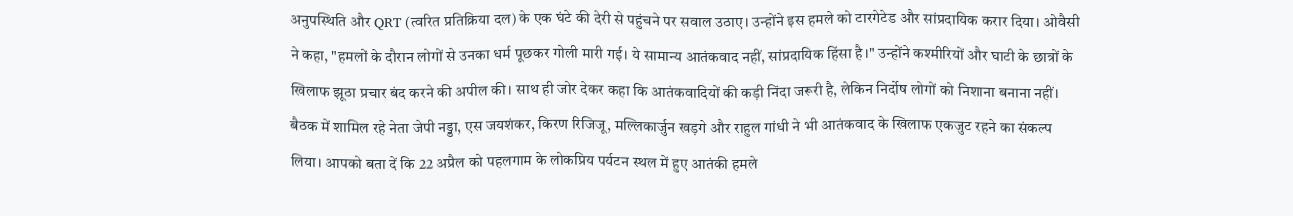अनुपस्थिति और QRT (त्वरित प्रतिक्रिया दल) के एक घंटे की देरी से पहुंचने पर सवाल उठाए। उन्होंने इस हमले को टारगेटेड और सांप्रदायिक करार दिया। ओवैसी ने कहा, "हमलों के दौरान लोगों से उनका धर्म पूछकर गोली मारी गई। ये सामान्य आतंकवाद नहीं, सांप्रदायिक हिंसा है।" उन्होंने कश्मीरियों और घाटी के छात्रों के खिलाफ झूठा प्रचार बंद करने की अपील की। साथ ही जोर देकर कहा कि आतंकवादियों की कड़ी निंदा जरूरी है, लेकिन निर्दोष लोगों को निशाना बनाना नहीं। बैठक में शामिल रहे नेता जेपी नड्डा, एस जयशंकर, किरण रिजिजू, मल्लिकार्जुन खड़गे और राहुल गांधी ने भी आतंकवाद के खिलाफ एकजुट रहने का संकल्प लिया। आपको बता दें कि 22 अप्रैल को पहलगाम के लोकप्रिय पर्यटन स्थल में हुए आतंकी हमले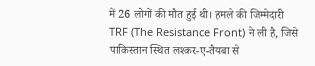में 26 लोगों की मौत हुई थी। हमले की जिम्मेदारी TRF (The Resistance Front) ने ली है, जिसे पाकिस्तान स्थित लश्कर-ए-तैयबा से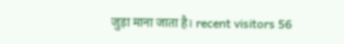जुड़ा माना जाता है। recent visitors 56